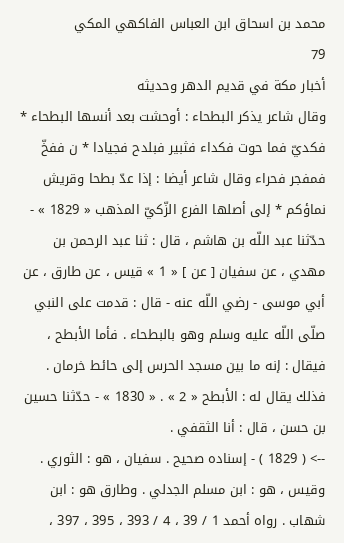محمد بن اسحاق ابن العباس الفاكهي المكي
79
أخبار مكة في قديم الدهر وحديثه
وقال شاعر يذكر البطحاء : أوحشت بعد أنسها البطحاء * فكديّ فما حوت فكداء فثبير فبلدح فجيادا * ن ففخّ فمفجر فحراء وقال شاعر أيضا : إذا عدّ بطحا وقريش نماؤكم * إلى أصلها الفرع الزّكيّ المذهب « 1829 » - حدّثنا عبد اللّه بن هاشم ، قال : ثنا عبد الرحمن بن مهدي ، عن سفيان [ عن ] « 1 » قيس ، عن طارق ، عن أبي موسى - رضي اللّه عنه - قال : قدمت على النبي صلّى اللّه عليه وسلم وهو بالبطحاء . فأما الأبطح ، فيقال : إنه ما بين مسجد الحرس إلى حائط خرمان . فذلك يقال له : الأبطح « 2 » . « 1830 » - حدّثنا حسين بن حسن ، قال : أنا الثقفي .
--> ( 1829 ) - إسناده صحيح . سفيان ، هو : الثوري . وقيس ، هو : ابن مسلم الجدلي . وطارق هو : ابن شهاب . رواه أحمد 1 / 39 ، 4 / 393 ، 395 ، 397 ،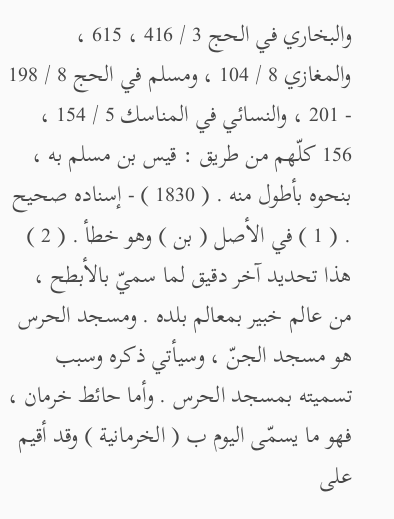والبخاري في الحج 3 / 416 ، 615 ، والمغازي 8 / 104 ، ومسلم في الحج 8 / 198 - 201 ، والنسائي في المناسك 5 / 154 ، 156 كلّهم من طريق : قيس بن مسلم به ، بنحوه بأطول منه . ( 1830 ) - إسناده صحيح . ( 1 ) في الأصل ( بن ) وهو خطأ . ( 2 ) هذا تحديد آخر دقيق لما سميّ بالأبطح ، من عالم خبير بمعالم بلده . ومسجد الحرس هو مسجد الجنّ ، وسيأتي ذكره وسبب تسميته بمسجد الحرس . وأما حائط خرمان ، فهو ما يسمّى اليوم ب ( الخرمانية ) وقد أقيم على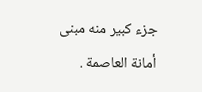جزء كبير منه مبنى أمانة العاصمة .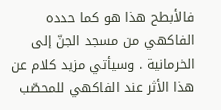فالأبطح هذا هو كما حدده الفاكهي من مسجد الجنّ إلى الخرمانية . وسيأتي مزيد كلام عن هذا الأثر عند الفاكهي للمحصّب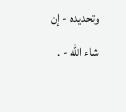وتحديده - إن شاء اللّه - .